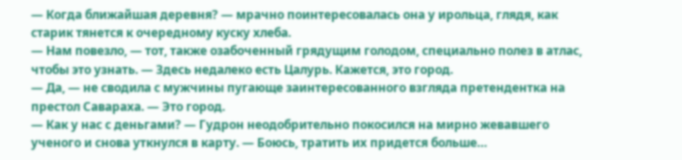— Когда ближайшая деревня? — мрачно поинтересовалась она у ирольца, глядя, как старик тянется к очередному куску хлеба.
— Нам повезло, — тот, также озабоченный грядущим голодом, специально полез в атлас, чтобы это узнать. — Здесь недалеко есть Цалурь. Кажется, это город.
— Да, — не сводила с мужчины пугающе заинтересованного взгляда претендентка на престол Савараха. — Это город.
— Как у нас с деньгами? — Гудрон неодобрительно покосился на мирно жевавшего ученого и снова уткнулся в карту. — Боюсь, тратить их придется больше…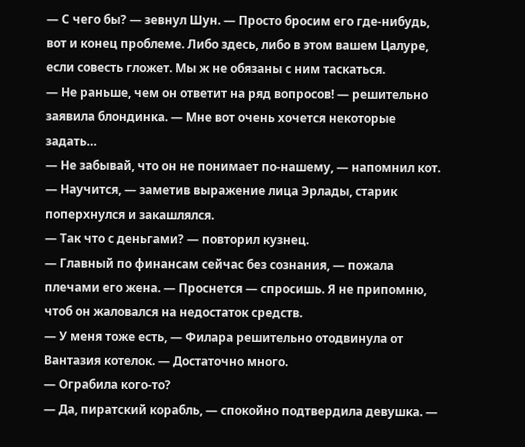— С чего бы? — зевнул Шун. — Просто бросим его где-нибудь, вот и конец проблеме. Либо здесь, либо в этом вашем Цалуре, если совесть гложет. Мы ж не обязаны с ним таскаться.
— Не раньше, чем он ответит на ряд вопросов! — решительно заявила блондинка. — Мне вот очень хочется некоторые задать…
— Не забывай, что он не понимает по-нашему, — напомнил кот.
— Научится, — заметив выражение лица Эрлады, старик поперхнулся и закашлялся.
— Так что с деньгами? — повторил кузнец.
— Главный по финансам сейчас без сознания, — пожала плечами его жена. — Проснется — спросишь. Я не припомню, чтоб он жаловался на недостаток средств.
— У меня тоже есть, — Филара решительно отодвинула от Вантазия котелок. — Достаточно много.
— Ограбила кого-то?
— Да, пиратский корабль, — спокойно подтвердила девушка. —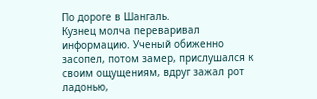По дороге в Шангаль.
Кузнец молча переваривал информацию. Ученый обиженно засопел, потом замер, прислушался к своим ощущениям, вдруг зажал рот ладонью,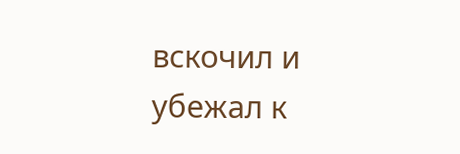вскочил и убежал к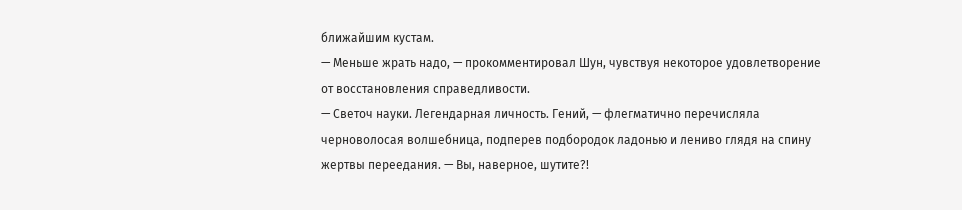ближайшим кустам.
— Меньше жрать надо, — прокомментировал Шун, чувствуя некоторое удовлетворение от восстановления справедливости.
— Светоч науки. Легендарная личность. Гений, — флегматично перечисляла черноволосая волшебница, подперев подбородок ладонью и лениво глядя на спину жертвы переедания. — Вы, наверное, шутите?!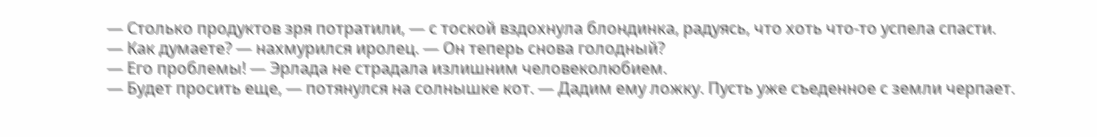— Столько продуктов зря потратили, — с тоской вздохнула блондинка, радуясь, что хоть что-то успела спасти.
— Как думаете? — нахмурился иролец. — Он теперь снова голодный?
— Его проблемы! — Эрлада не страдала излишним человеколюбием.
— Будет просить еще, — потянулся на солнышке кот. — Дадим ему ложку. Пусть уже съеденное с земли черпает.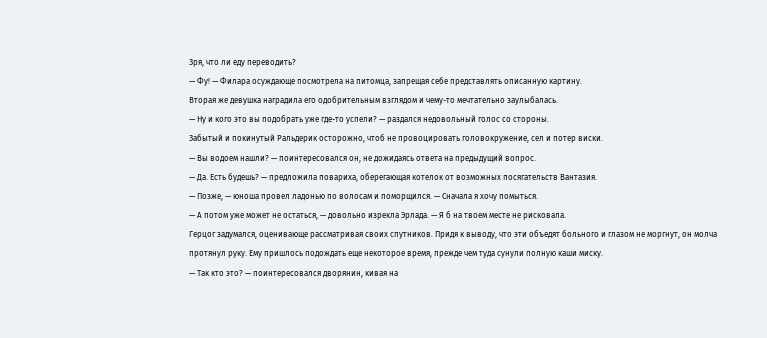Зря, что ли еду переводить?
— Фу! — Филара осуждающе посмотрела на питомца, запрещая себе представлять описанную картину.
Вторая же девушка наградила его одобрительным взглядом и чему-то мечтательно заулыбалась.
— Ну и кого это вы подобрать уже где-то успели? — раздался недовольный голос со стороны.
Забытый и покинутый Ральдерик осторожно, чтоб не провоцировать головокружение, сел и потер виски.
— Вы водоем нашли? — поинтересовался он, не дожидаясь ответа на предыдущий вопрос.
— Да. Есть будешь? — предложила повариха, оберегающая котелок от возможных посягательств Вантазия.
— Позже, — юноша провел ладонью по волосам и поморщился. — Сначала я хочу помыться.
— А потом уже может не остаться, — довольно изрекла Эрлада. — Я б на твоем месте не рисковала.
Герцог задумался, оценивающе рассматривая своих спутников. Придя к выводу, что эти объедят больного и глазом не моргнут, он молча протянул руку. Ему пришлось подождать еще некоторое время, прежде чем туда сунули полную каши миску.
— Так кто это? — поинтересовался дворянин, кивая на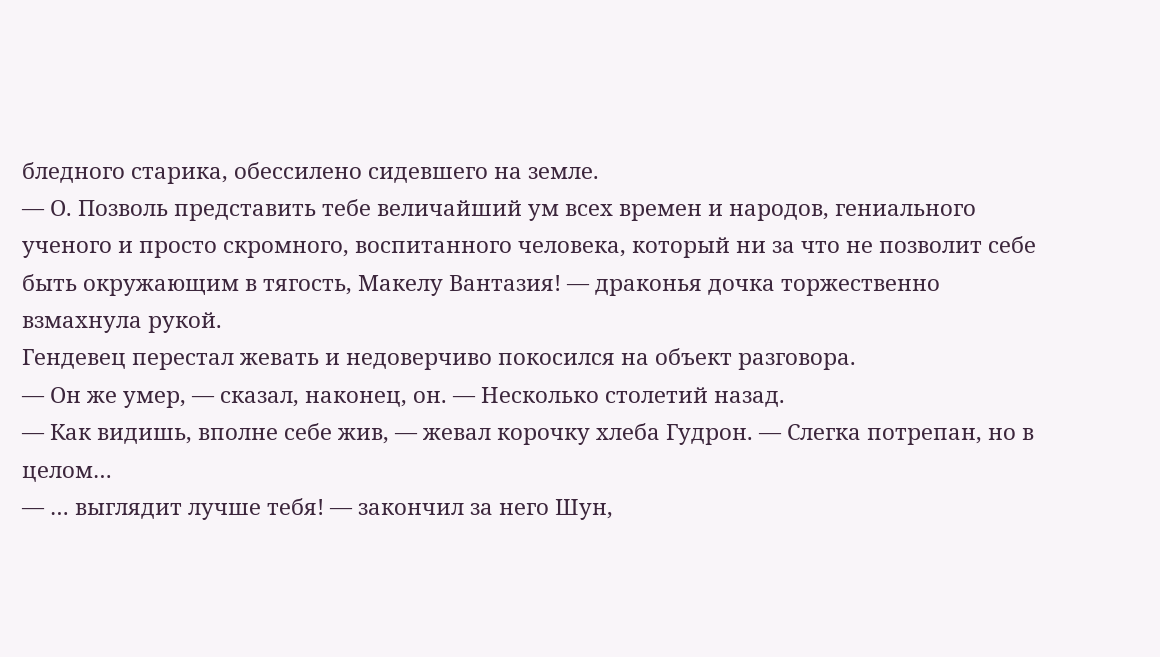бледного старика, обессилено сидевшего на земле.
— О. Позволь представить тебе величайший ум всех времен и народов, гениального ученого и просто скромного, воспитанного человека, который ни за что не позволит себе быть окружающим в тягость, Макелу Вантазия! — драконья дочка торжественно взмахнула рукой.
Гендевец перестал жевать и недоверчиво покосился на объект разговора.
— Он же умер, — сказал, наконец, он. — Несколько столетий назад.
— Как видишь, вполне себе жив, — жевал корочку хлеба Гудрон. — Слегка потрепан, но в целом…
— … выглядит лучше тебя! — закончил за него Шун,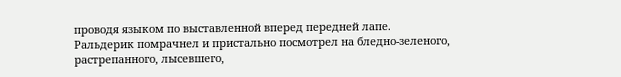проводя языком по выставленной вперед передней лапе.
Ральдерик помрачнел и пристально посмотрел на бледно-зеленого, растрепанного, лысевшего,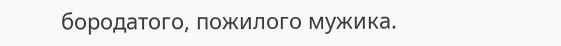бородатого, пожилого мужика.